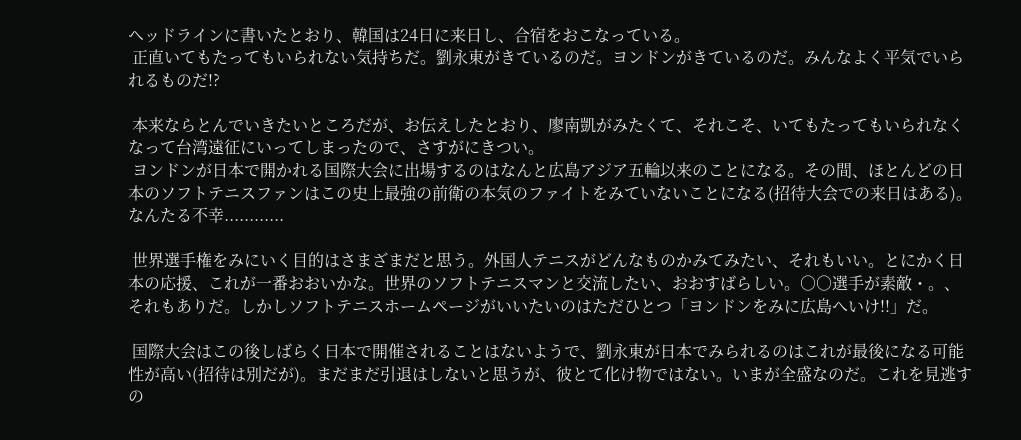ヘッドラインに書いたとおり、韓国は24日に来日し、合宿をおこなっている。
 正直いてもたってもいられない気持ちだ。劉永東がきているのだ。ヨンドンがきているのだ。みんなよく平気でいられるものだ!?

 本来ならとんでいきたいところだが、お伝えしたとおり、廖南凱がみたくて、それこそ、いてもたってもいられなくなって台湾遠征にいってしまったので、さすがにきつい。
 ヨンドンが日本で開かれる国際大会に出場するのはなんと広島アジア五輪以来のことになる。その間、ほとんどの日本のソフトテニスファンはこの史上最強の前衛の本気のファイトをみていないことになる(招待大会での来日はある)。なんたる不幸............

 世界選手権をみにいく目的はさまざまだと思う。外国人テニスがどんなものかみてみたい、それもいい。とにかく日本の応援、これが一番おおいかな。世界のソフトテニスマンと交流したい、おおすばらしい。○○選手が素敵・。、それもありだ。しかしソフトテニスホームページがいいたいのはただひとつ「ヨンドンをみに広島へいけ!!」だ。

 国際大会はこの後しばらく日本で開催されることはないようで、劉永東が日本でみられるのはこれが最後になる可能性が高い(招待は別だが)。まだまだ引退はしないと思うが、彼とて化け物ではない。いまが全盛なのだ。これを見逃すの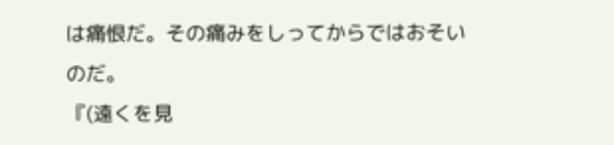は痛恨だ。その痛みをしってからではおそいのだ。
『(遠くを見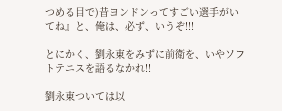つめる目で)昔ヨンドンってすごい選手がいてね』と、俺は、必ず、いうぞ!!!

とにかく、劉永東をみずに前衛を、いやソフトテニスを語るなかれ!!

劉永東ついては以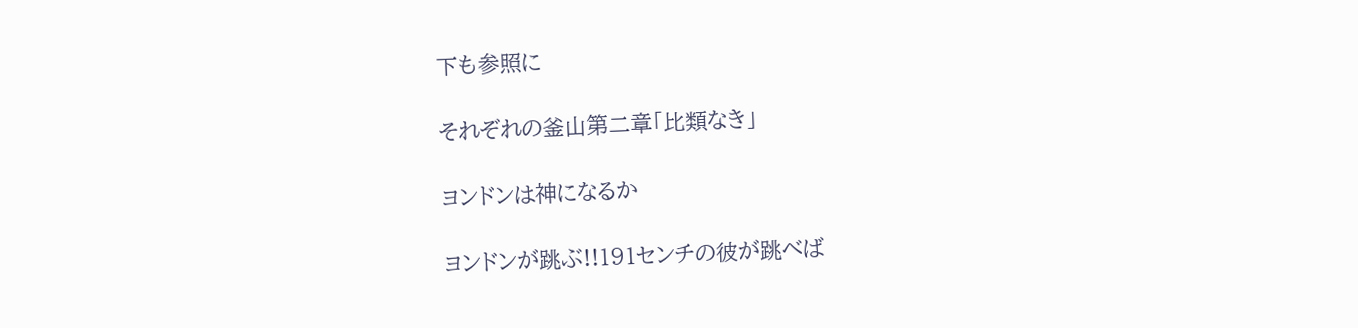下も参照に

それぞれの釜山第二章「比類なき」

ヨンドンは神になるか

ヨンドンが跳ぶ!!191センチの彼が跳べば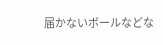届かないボールなどな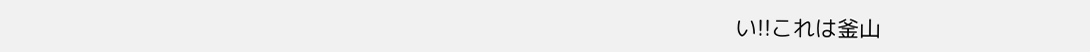い!!これは釜山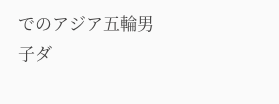でのアジア五輪男子ダ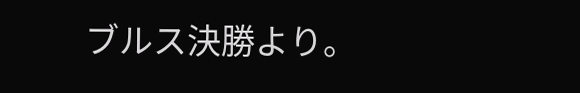ブルス決勝より。